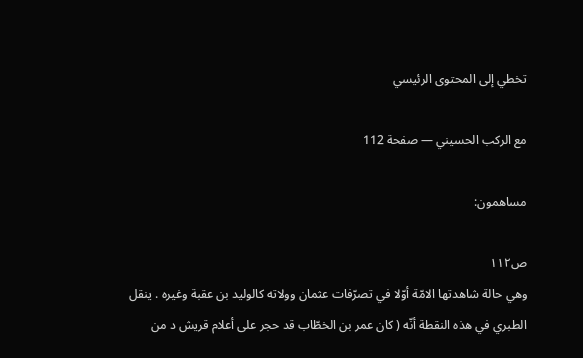تخطي إلى المحتوى الرئيسي

مع الركب الحسيني — صفحة 112

مساهمون:

ص١١٢
وهي حالة شاهدتها الامّة أوّلا في تصرّفات عثمان وولاته كالوليد بن عقبة وغيره . ينقل الطبري في هذه النقطة أنّه ( كان عمر بن الخطّاب قد حجر على أعلام قريش د من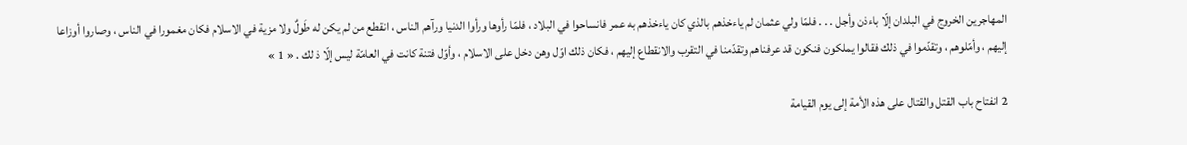المهاجرين الخروج في البلدان إلّا باءذن وأجل . . . فلمّا ولي عثمان لم ياءخذهم بالذي كان ياءخذهم به عمر فانساحوا في البلاد ، فلمّا رأوها ورأوا الدنيا ورآهم الناس ، انقطع من لم يكن له طَولٌ ولا مزية في الاسلام فكان مغمورا في الناس ، وصاروا أوزاعا إليهم ، وأمّلوهم ، وتقدّموا في ذلك فقالوا يملكون فنكون قد عرفناهم وتقدّمنا في التقرب والانقطاع إليهم ، فكان ذلك اوّل وهن دخل على الاسلام ، وأوّل فتنة كانت في العامّة ليس إلّا ذ لك . « 1 »

2 انفتاح باب القتل والقتال على هذه الأمة إلى يوم القيامة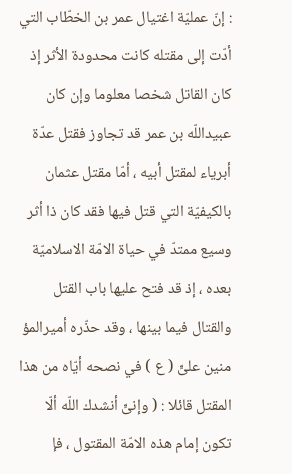: إنّ عمليّة اغتيال عمر بن الخطّاب التي أدّت إلى مقتله كانت محدودة الأثر إذ كان القاتل شخصا معلوما وإن كان عبيداللّه بن عمر قد تجاوز فقتل عدّة أبرياء لمقتل أبيه ، أمّا مقتل عثمان بالكيفيّة التي قتل فيها فقد كان ذا أثر وسيع ممتدّ في حياة الامّة الاسلاميّة بعده ، إذ قد فتح عليها باب القتل والقتال فيما بينها ، وقد حذّره أميرالمؤ منين علىٍّ ( ع ) في نصحه أيّاه من هذا المقتل قائلا : ( وإنىٍّ أنشدك اللّه ألّا تكون إمام هذه الامّة المقتول ، فإ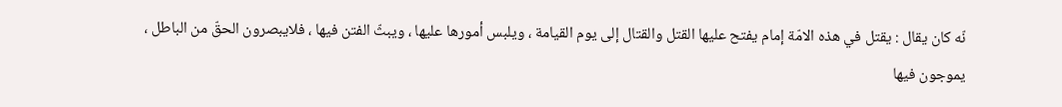نّه كان يقال : يقتل في هذه الامّة إمام يفتح عليها القتل والقتال إلى يوم القيامة ، ويلبس أمورها عليها ، ويبثّ الفتن فيها ، فلايبصرون الحقّ من الباطل ، يموجون فيها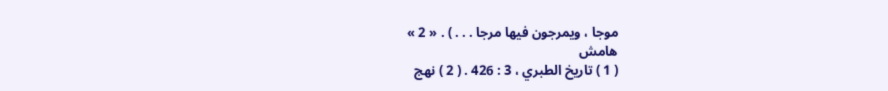موجا ، ويمرجون فيها مرجا . . . ) . « 2 »
هامش
( 1 ) تاريخ الطبري ، 3 : 426 . ( 2 ) نهج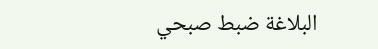البلاغة ضبط صبحي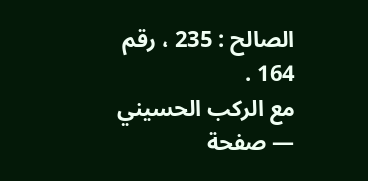الصالح : 235 ، رقم 164 .
مع الركب الحسيني — صفحة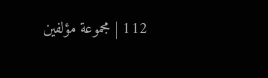112 | مجموعة مؤلفين